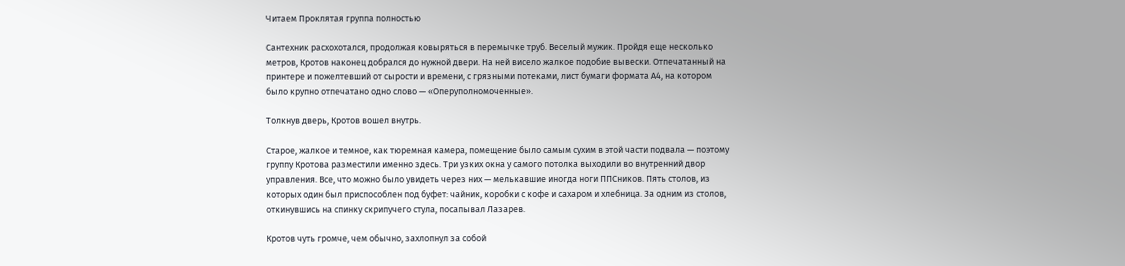Читаем Проклятая группа полностью

Сантехник расхохотался, продолжая ковыряться в перемычке труб. Веселый мужик. Пройдя еще несколько метров, Кротов наконец добрался до нужной двери. На ней висело жалкое подобие вывески. Отпечатанный на принтере и пожелтевший от сырости и времени, с грязными потеками, лист бумаги формата А4, на котором было крупно отпечатано одно слово — «Оперуполномоченные».

Толкнув дверь, Кротов вошел внутрь.

Старое, жалкое и темное, как тюремная камера, помещение было самым сухим в этой части подвала — поэтому группу Кротова разместили именно здесь. Три узких окна у самого потолка выходили во внутренний двор управления. Все, что можно было увидеть через них — мелькавшие иногда ноги ППСников. Пять столов, из которых один был приспособлен под буфет: чайник, коробки с кофе и сахаром и хлебница. За одним из столов, откинувшись на спинку скрипучего стула, посапывал Лазарев.

Кротов чуть громче, чем обычно, захлопнул за собой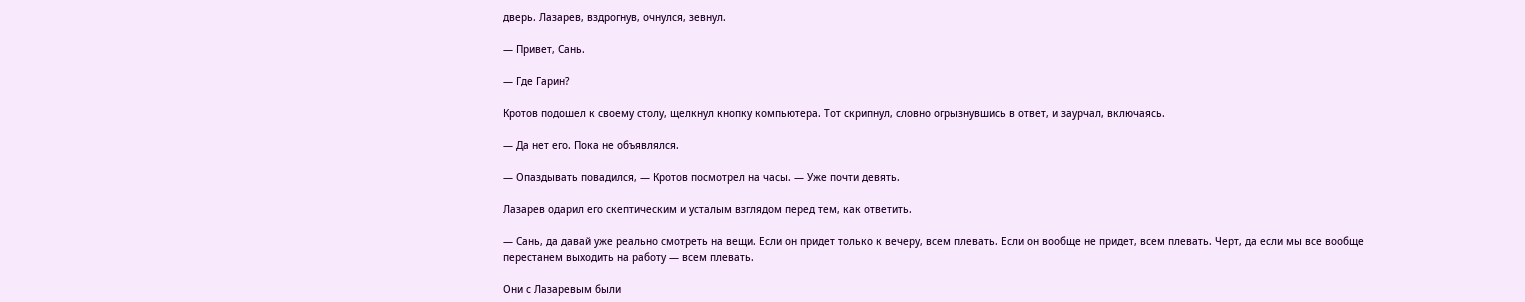дверь. Лазарев, вздрогнув, очнулся, зевнул.

— Привет, Сань.

— Где Гарин?

Кротов подошел к своему столу, щелкнул кнопку компьютера. Тот скрипнул, словно огрызнувшись в ответ, и заурчал, включаясь.

— Да нет его. Пока не объявлялся.

— Опаздывать повадился, — Кротов посмотрел на часы. — Уже почти девять.

Лазарев одарил его скептическим и усталым взглядом перед тем, как ответить.

— Сань, да давай уже реально смотреть на вещи. Если он придет только к вечеру, всем плевать. Если он вообще не придет, всем плевать. Черт, да если мы все вообще перестанем выходить на работу — всем плевать.

Они с Лазаревым были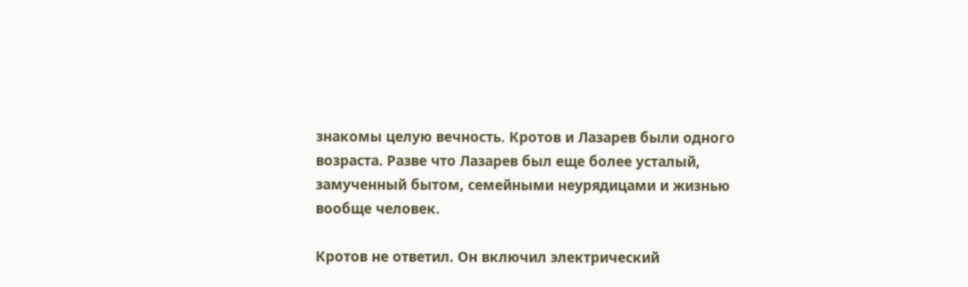знакомы целую вечность. Кротов и Лазарев были одного возраста. Разве что Лазарев был еще более усталый, замученный бытом, семейными неурядицами и жизнью вообще человек.

Кротов не ответил. Он включил электрический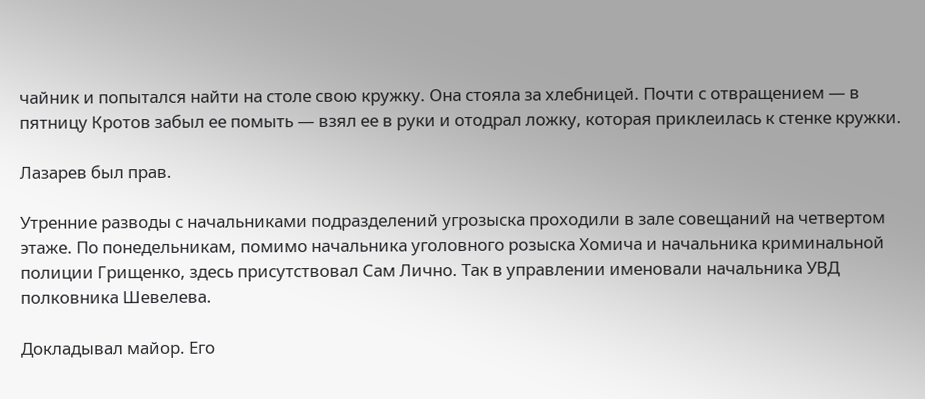чайник и попытался найти на столе свою кружку. Она стояла за хлебницей. Почти с отвращением — в пятницу Кротов забыл ее помыть — взял ее в руки и отодрал ложку, которая приклеилась к стенке кружки.

Лазарев был прав.

Утренние разводы с начальниками подразделений угрозыска проходили в зале совещаний на четвертом этаже. По понедельникам, помимо начальника уголовного розыска Хомича и начальника криминальной полиции Грищенко, здесь присутствовал Сам Лично. Так в управлении именовали начальника УВД полковника Шевелева.

Докладывал майор. Его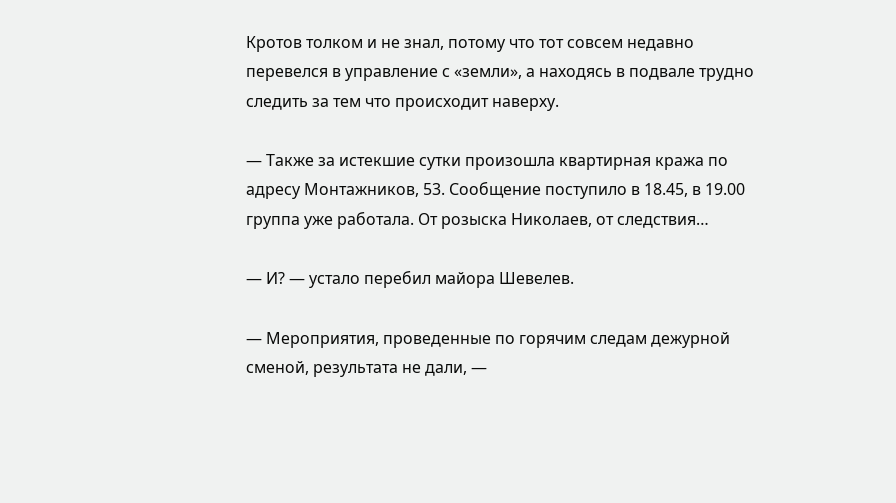Кротов толком и не знал, потому что тот совсем недавно перевелся в управление с «земли», а находясь в подвале трудно следить за тем что происходит наверху.

— Также за истекшие сутки произошла квартирная кража по адресу Монтажников, 53. Сообщение поступило в 18.45, в 19.00 группа уже работала. От розыска Николаев, от следствия…

— И? — устало перебил майора Шевелев.

— Мероприятия, проведенные по горячим следам дежурной сменой, результата не дали, —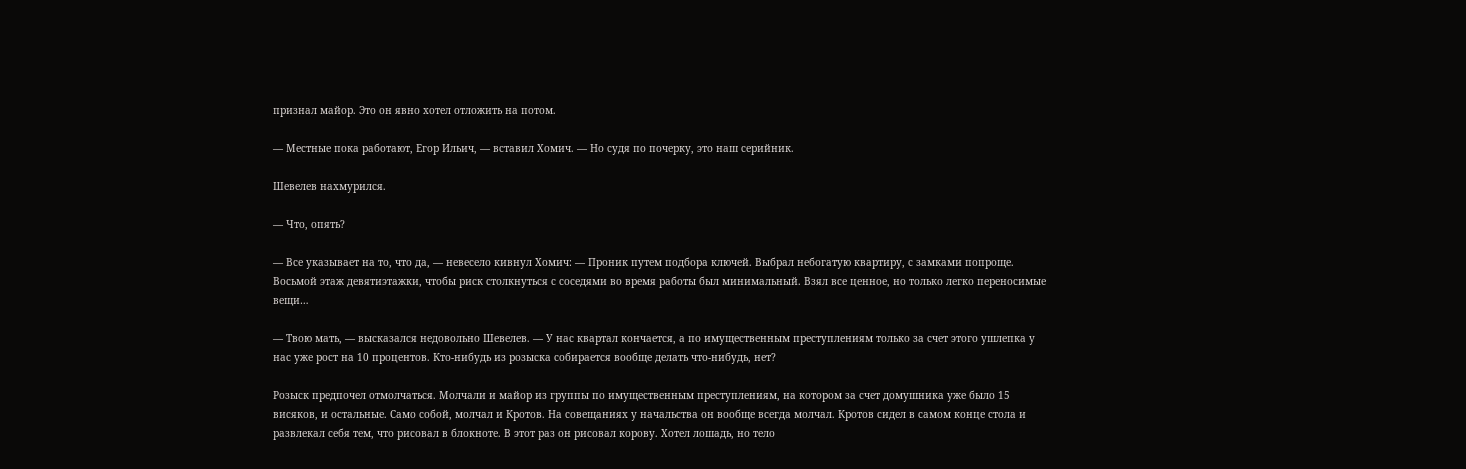признал майор. Это он явно хотел отложить на потом.

— Местные пока работают, Егор Ильич, — вставил Хомич. — Но судя по почерку, это наш серийник.

Шевелев нахмурился.

— Что, опять?

— Все указывает на то, что да, — невесело кивнул Хомич: — Проник путем подбора ключей. Выбрал небогатую квартиру, с замками попроще. Восьмой этаж девятиэтажки, чтобы риск столкнуться с соседями во время работы был минимальный. Взял все ценное, но только легко переносимые вещи…

— Твою мать, — высказался недовольно Шевелев. — У нас квартал кончается, а по имущественным преступлениям только за счет этого ушлепка у нас уже рост на 10 процентов. Кто-нибудь из розыска собирается вообще делать что-нибудь, нет?

Розыск предпочел отмолчаться. Молчали и майор из группы по имущественным преступлениям, на котором за счет домушника уже было 15 висяков, и остальные. Само собой, молчал и Кротов. На совещаниях у начальства он вообще всегда молчал. Кротов сидел в самом конце стола и развлекал себя тем, что рисовал в блокноте. В этот раз он рисовал корову. Хотел лошадь, но тело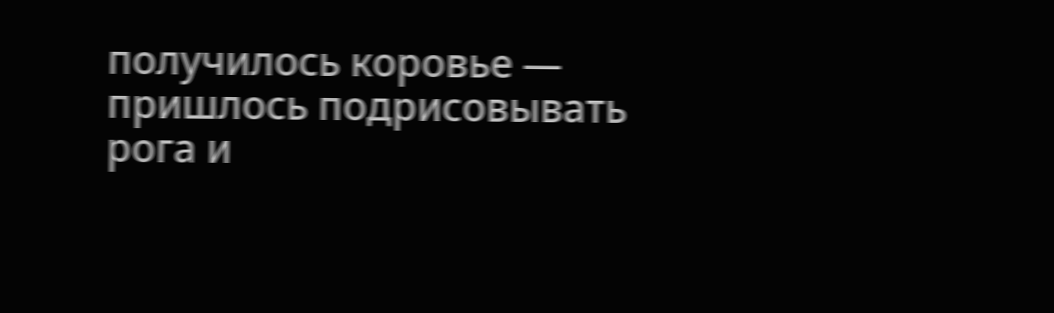получилось коровье — пришлось подрисовывать рога и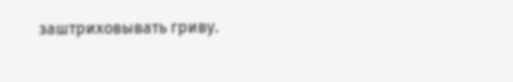заштриховывать гриву.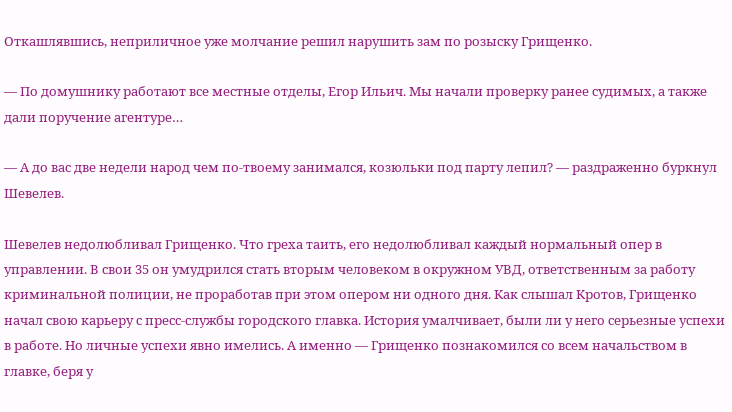Откашлявшись, неприличное уже молчание решил нарушить зам по розыску Грищенко.

— По домушнику работают все местные отделы, Егор Ильич. Мы начали проверку ранее судимых, а также дали поручение агентуре…

— А до вас две недели народ чем по-твоему занимался, козюльки под парту лепил? — раздраженно буркнул Шевелев.

Шевелев недолюбливал Грищенко. Что греха таить, его недолюбливал каждый нормальный опер в управлении. В свои 35 он умудрился стать вторым человеком в окружном УВД, ответственным за работу криминальной полиции, не проработав при этом опером ни одного дня. Как слышал Кротов, Грищенко начал свою карьеру с пресс-службы городского главка. История умалчивает, были ли у него серьезные успехи в работе. Но личные успехи явно имелись. А именно — Грищенко познакомился со всем начальством в главке, беря у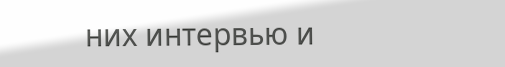них интервью и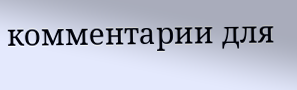комментарии для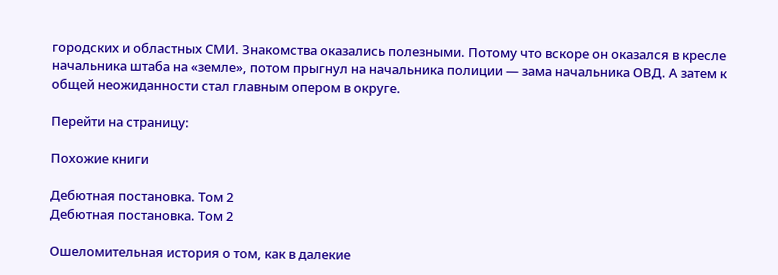городских и областных СМИ. Знакомства оказались полезными. Потому что вскоре он оказался в кресле начальника штаба на «земле», потом прыгнул на начальника полиции — зама начальника ОВД. А затем к общей неожиданности стал главным опером в округе.

Перейти на страницу:

Похожие книги

Дебютная постановка. Том 2
Дебютная постановка. Том 2

Ошеломительная история о том, как в далекие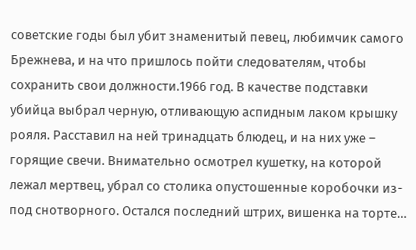советские годы был убит знаменитый певец, любимчик самого Брежнева, и на что пришлось пойти следователям, чтобы сохранить свои должности.1966 год. В качестве подставки убийца выбрал черную, отливающую аспидным лаком крышку рояля. Расставил на ней тринадцать блюдец, и на них уже – горящие свечи. Внимательно осмотрел кушетку, на которой лежал мертвец, убрал со столика опустошенные коробочки из-под снотворного. Остался последний штрих, вишенка на торте…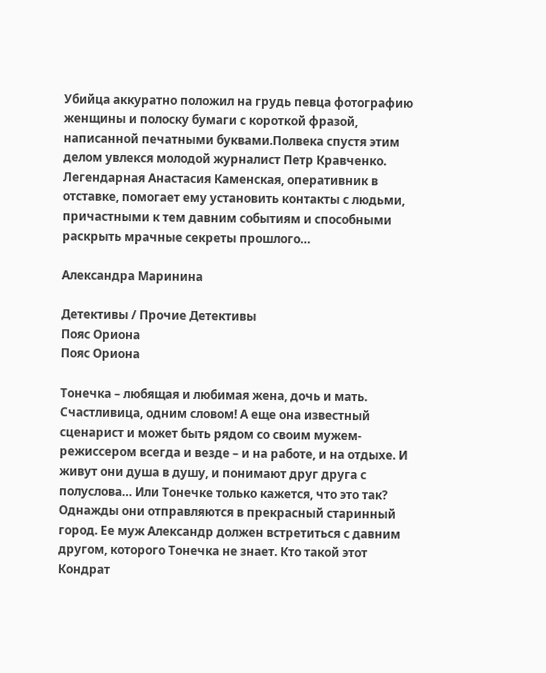Убийца аккуратно положил на грудь певца фотографию женщины и полоску бумаги с короткой фразой, написанной печатными буквами.Полвека спустя этим делом увлекся молодой журналист Петр Кравченко. Легендарная Анастасия Каменская, оперативник в отставке, помогает ему установить контакты с людьми, причастными к тем давним событиям и способными раскрыть мрачные секреты прошлого…

Александра Маринина

Детективы / Прочие Детективы
Пояс Ориона
Пояс Ориона

Тонечка – любящая и любимая жена, дочь и мать. Счастливица, одним словом! А еще она известный сценарист и может быть рядом со своим мужем-режиссером всегда и везде – и на работе, и на отдыхе. И живут они душа в душу, и понимают друг друга с полуслова… Или Тонечке только кажется, что это так? Однажды они отправляются в прекрасный старинный город. Ее муж Александр должен встретиться с давним другом, которого Тонечка не знает. Кто такой этот Кондрат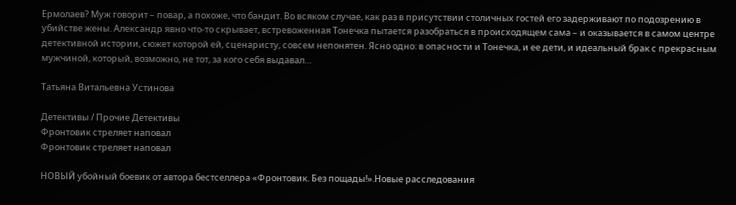Ермолаев? Муж говорит – повар, а похоже, что бандит. Во всяком случае, как раз в присутствии столичных гостей его задерживают по подозрению в убийстве жены. Александр явно что-то скрывает, встревоженная Тонечка пытается разобраться в происходящем сама – и оказывается в самом центре детективной истории, сюжет которой ей, сценаристу, совсем непонятен. Ясно одно: в опасности и Тонечка, и ее дети, и идеальный брак с прекрасным мужчиной, который, возможно, не тот, за кого себя выдавал…

Татьяна Витальевна Устинова

Детективы / Прочие Детективы
Фронтовик стреляет наповал
Фронтовик стреляет наповал

НОВЫЙ убойный боевик от автора бестселлера «Фронтовик. Без пощады!».Новые расследования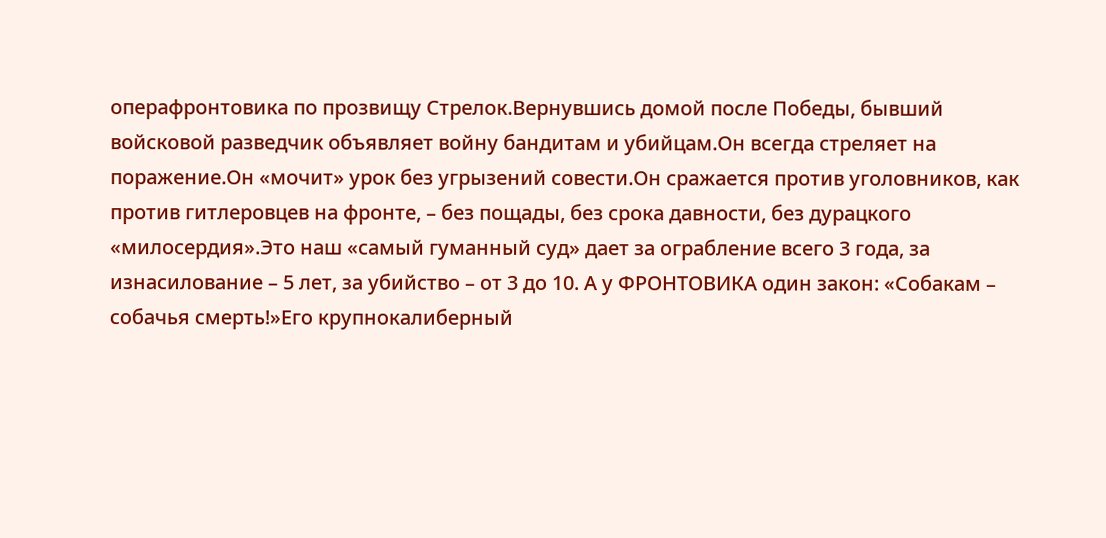операфронтовика по прозвищу Стрелок.Вернувшись домой после Победы, бывший войсковой разведчик объявляет войну бандитам и убийцам.Он всегда стреляет на поражение.Он «мочит» урок без угрызений совести.Он сражается против уголовников, как против гитлеровцев на фронте, – без пощады, без срока давности, без дурацкого «милосердия».Это наш «самый гуманный суд» дает за ограбление всего 3 года, за изнасилование – 5 лет, за убийство – от 3 до 10. А у ФРОНТОВИКА один закон: «Собакам – собачья смерть!»Его крупнокалиберный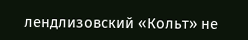лендлизовский «Кольт» не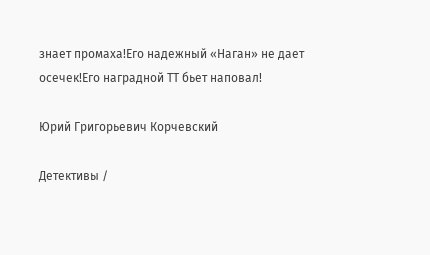знает промаха!Его надежный «Наган» не дает осечек!Его наградной ТТ бьет наповал!

Юрий Григорьевич Корчевский

Детективы /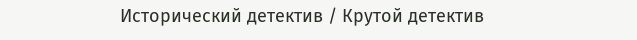Исторический детектив / Крутой детектив